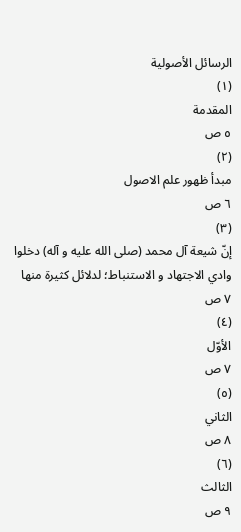الرسائل الأصولية
(١)
المقدمة
٥ ص
(٢)
مبدأ ظهور علم الاصول
٦ ص
(٣)
إنّ شيعة آل محمد (صلى الله عليه و آله) دخلوا وادي الاجتهاد و الاستنباط؛ لدلائل كثيرة منها
٧ ص
(٤)
الأوّل
٧ ص
(٥)
الثاني
٨ ص
(٦)
الثالث
٩ ص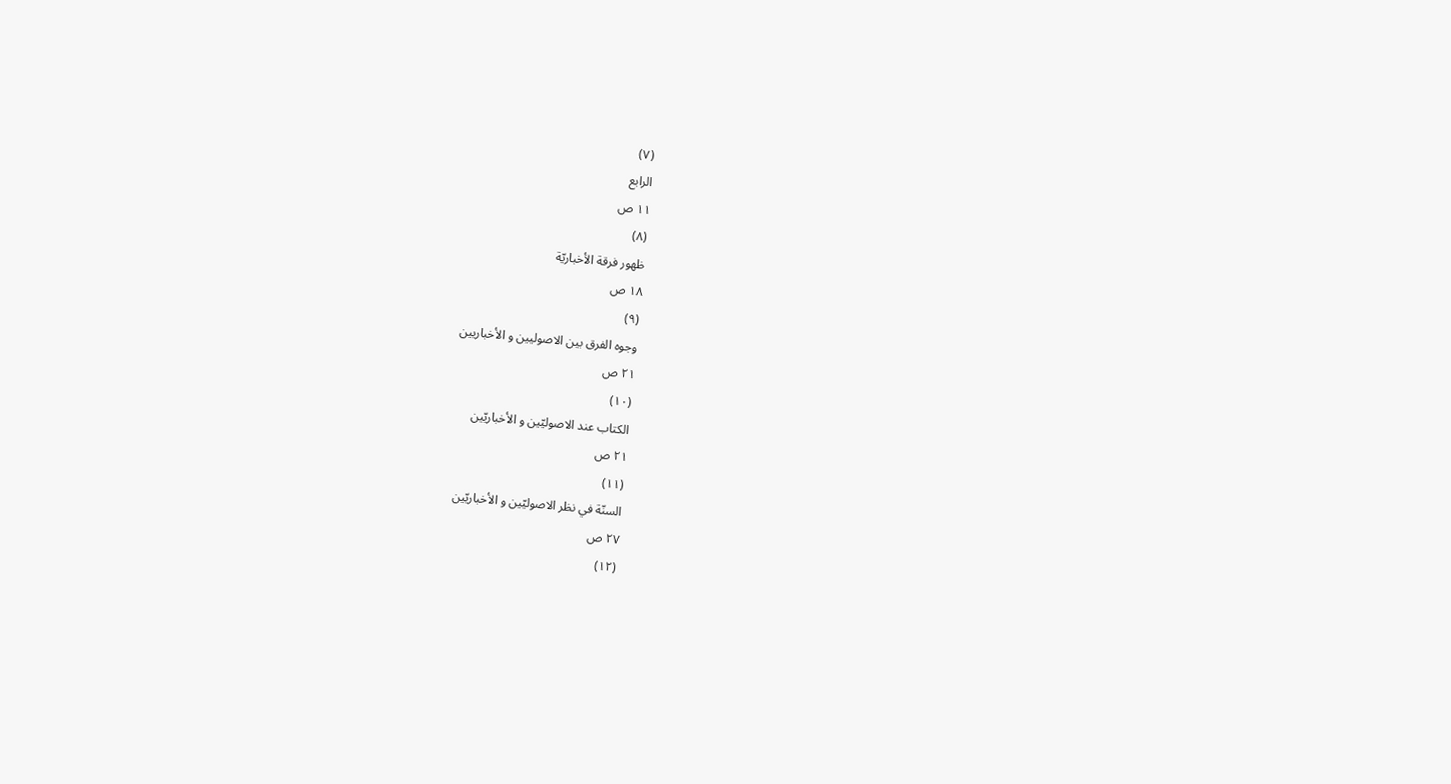(٧)
الرابع
١١ ص
(٨)
ظهور فرقة الأخباريّة
١٨ ص
(٩)
وجوه الفرق بين الاصوليين و الأخباريين
٢١ ص
(١٠)
الكتاب عند الاصوليّين و الأخباريّين
٢١ ص
(١١)
السنّة في نظر الاصوليّين و الأخباريّين
٢٧ ص
(١٢)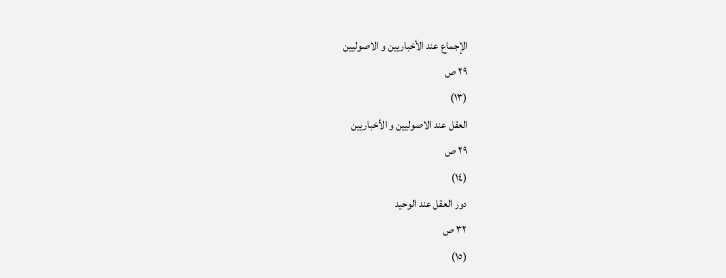الإجماع عند الأخباريين و الاصوليين
٢٩ ص
(١٣)
العقل عند الاصوليين و الأخباريين
٢٩ ص
(١٤)
دور العقل عند الوحيد
٣٢ ص
(١٥)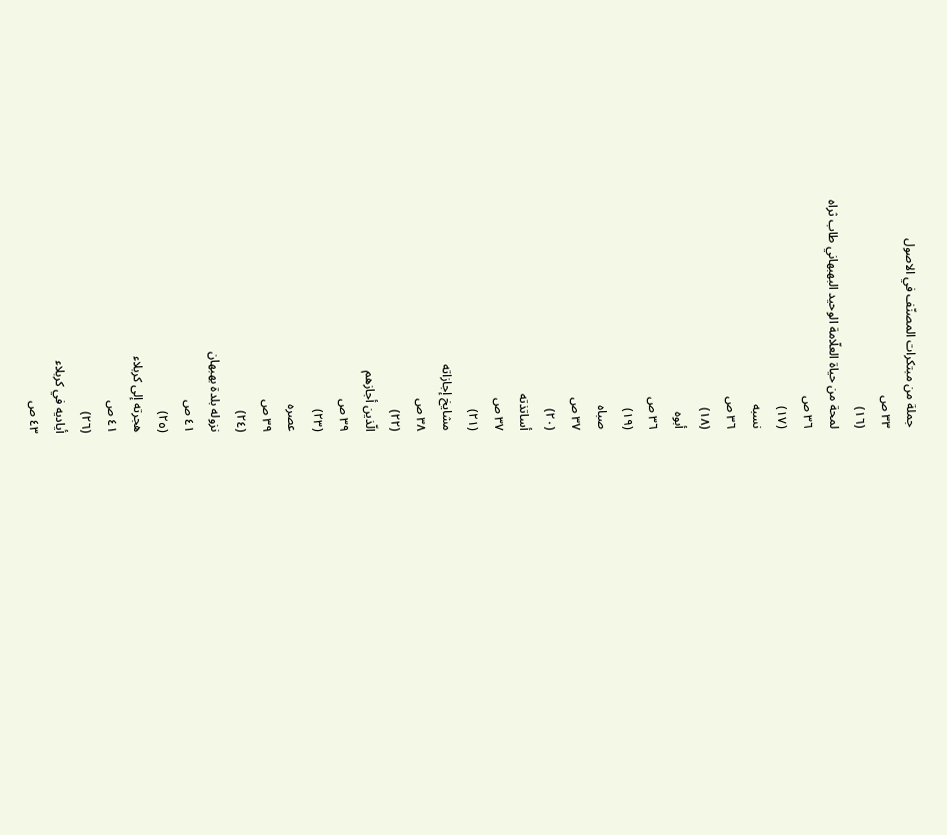جملة من مبتكرات المصنّف في الاصول
٣٣ ص
(١٦)
لمحة من حياة العلّامة الوحيد البهبهاني طاب ثراه
٣٦ ص
(١٧)
نسبه
٣٦ ص
(١٨)
أبوه
٣٦ ص
(١٩)
صباه
٣٧ ص
(٢٠)
أساتذته
٣٧ ص
(٢١)
مشايخ إجازاته
٣٨ ص
(٢٢)
الّذين أجازهم
٣٩ ص
(٢٣)
عصره
٣٩ ص
(٢٤)
نزوله بلدة بهبهان
٤١ ص
(٢٥)
هجرته إلى كربلاء
٤١ ص
(٢٦)
أياديه في كربلاء
٤٣ ص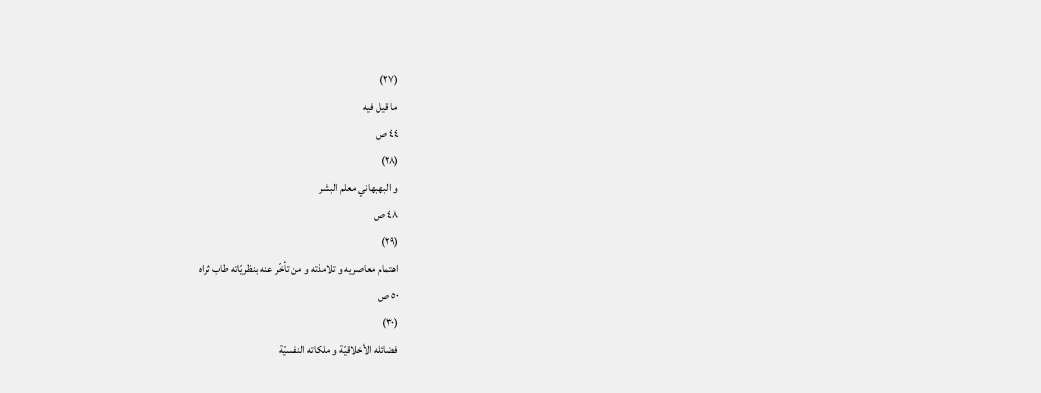(٢٧)
ما قيل فيه
٤٤ ص
(٢٨)
و البهبهاني معلم البشر
٤٨ ص
(٢٩)
اهتمام معاصريه و تلامذته و من تأخّر عنه بنظريّاته طاب ثراه
٥٠ ص
(٣٠)
فضائله الأخلاقيّة و ملكاته النفسيّة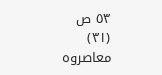٥٣ ص
(٣١)
معاصروه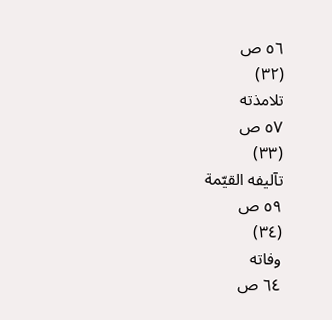٥٦ ص
(٣٢)
تلامذته
٥٧ ص
(٣٣)
تآليفه القيّمة
٥٩ ص
(٣٤)
وفاته
٦٤ ص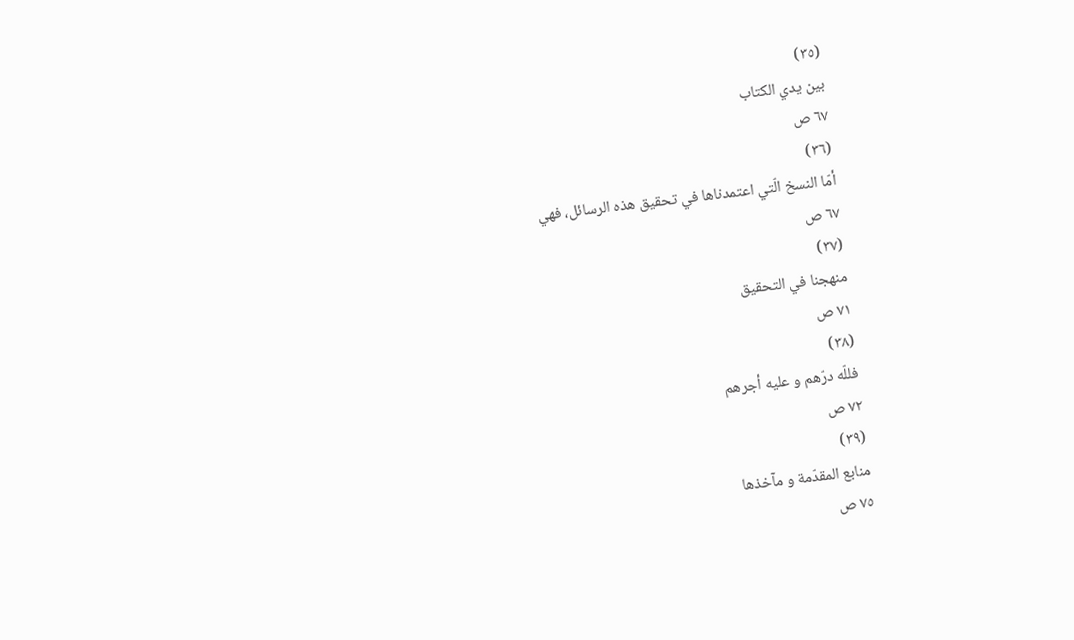(٣٥)
بين يدي الكتاب
٦٧ ص
(٣٦)
أمّا النسخ الّتي اعتمدناها في تحقيق هذه الرسائل، فهي
٦٧ ص
(٣٧)
منهجنا في التحقيق
٧١ ص
(٣٨)
فللّه درّهم و عليه أجرهم
٧٢ ص
(٣٩)
منابع المقدّمة و مآخذها
٧٥ ص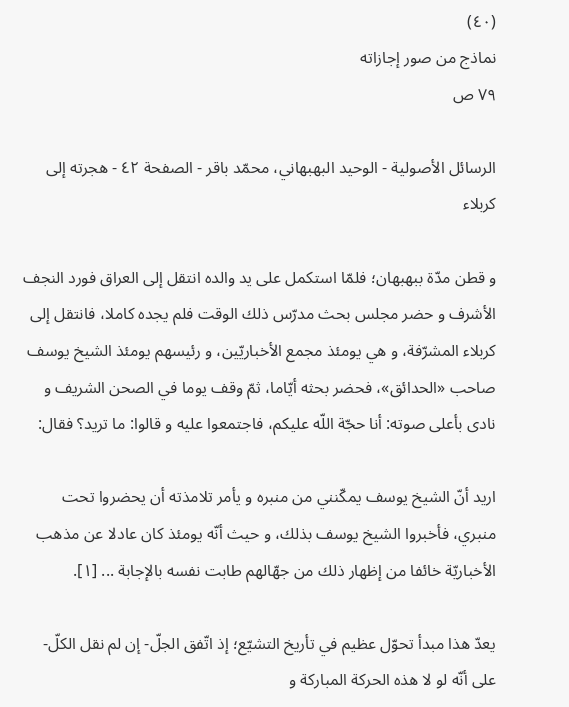(٤٠)
نماذج من صور إجازاته
٧٩ ص

الرسائل الأصولية - الوحيد البهبهاني، محمّد باقر - الصفحة ٤٢ - هجرته إلى كربلاء

و قطن مدّة ببهبهان؛ فلمّا استكمل على يد والده انتقل إلى العراق فورد النجف الأشرف و حضر مجلس بحث مدرّس ذلك الوقت فلم يجده كاملا، فانتقل إلى كربلاء المشرّفة، و هي يومئذ مجمع الأخباريّين، و رئيسهم يومئذ الشيخ يوسف صاحب «الحدائق»، فحضر بحثه أيّاما، ثمّ وقف يوما في الصحن الشريف و نادى بأعلى صوته: أنا حجّة اللّه عليكم، فاجتمعوا عليه و قالوا: ما تريد؟ فقال:

اريد أنّ الشيخ يوسف يمكّنني من منبره و يأمر تلامذته أن يحضروا تحت منبري، فأخبروا الشيخ يوسف بذلك، و حيث أنّه يومئذ كان عادلا عن مذهب الأخباريّة خائفا من إظهار ذلك من جهّالهم طابت نفسه بالإجابة ... [١].

يعدّ هذا مبدأ تحوّل عظيم في تأريخ التشيّع؛ إذ اتّفق الجلّ- إن لم نقل الكلّ- على أنّه لو لا هذه الحركة المباركة و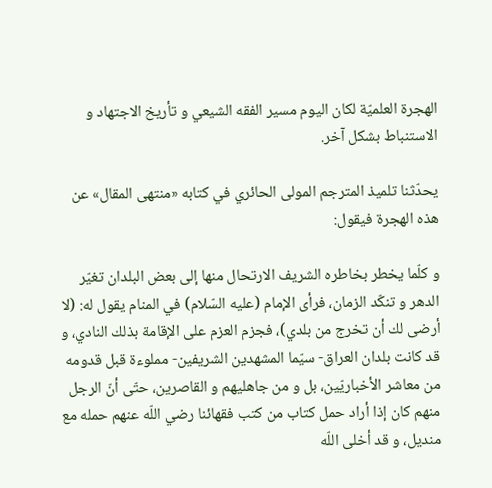الهجرة العلميّة لكان اليوم مسير الفقه الشيعي و تأريخ الاجتهاد و الاستنباط بشكل آخر.

يحدّثنا تلميذ المترجم المولى الحائري في كتابه «منتهى المقال» عن هذه الهجرة فيقول:

و كلّما يخطر بخاطره الشريف الارتحال منها إلى بعض البلدان تغيّر الدهر و تنكّد الزمان، فرأى الإمام (عليه السّلام) في المنام يقول له: (لا أرضى لك أن تخرج من بلدي)، فجزم العزم على الإقامة بذلك النادي، و قد كانت بلدان العراق- سيّما المشهدين الشريفين- مملوءة قبل قدومه من معاشر الأخباريّين، بل و من جاهليهم و القاصرين، حتّى أنّ الرجل منهم كان إذا أراد حمل كتاب من كتب فقهائنا رضي اللّه عنهم حمله مع منديل، و قد أخلى اللّه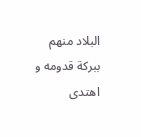البلاد منهم ببركة قدومه و اهتدى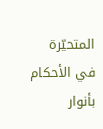المتحيّرة في الأحكام بأنوار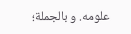علومه. و بالجملة؛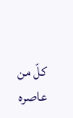كلّ من عاصره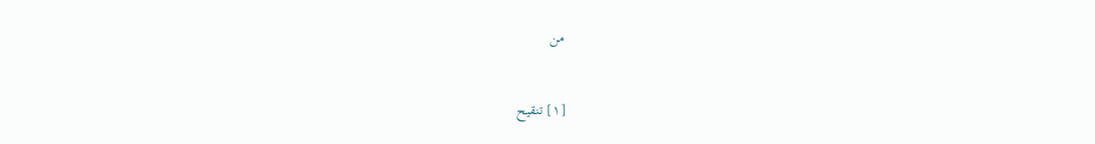من‌


[١] تنقيح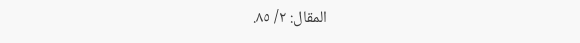المقال: ٢/ ٨٥.